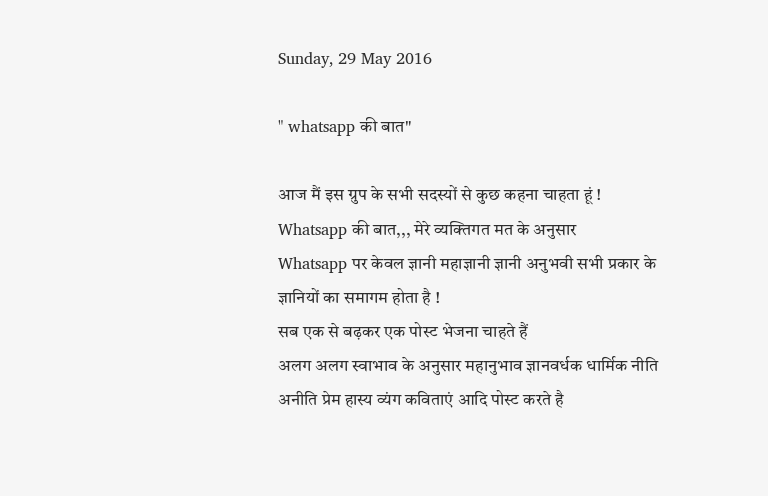Sunday, 29 May 2016

" whatsapp की बात"

आज मैं इस ग्रुप के सभी सदस्यों से कुछ कहना चाहता हूं !
Whatsapp की बात,,, मेरे व्यक्तिगत मत के अनुसार
Whatsapp पर केवल ज्ञानी महाज्ञानी ज्ञानी अनुभवी सभी प्रकार के ज्ञानियों का समागम होता है !
सब एक से बढ़कर एक पोस्ट भेजना चाहते हैं
अलग अलग स्वाभाव के अनुसार महानुभाव ज्ञानवर्धक धार्मिक नीति अनीति प्रेम हास्य व्यंग कविताएं आदि पोस्ट करते है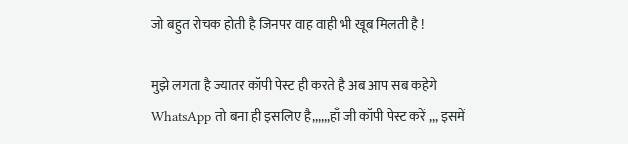जो बहुत रोचक होती है जिनपर वाह वाही भी खूब मिलती है !

मुझे लगता है ज्यातर कॉपी पेस्ट ही करते है अब आप सब कहेगे
WhatsApp तो बना ही इसलिए है,,,,,,हाँ जी कॉपी पेस्ट करें ,,, इसमें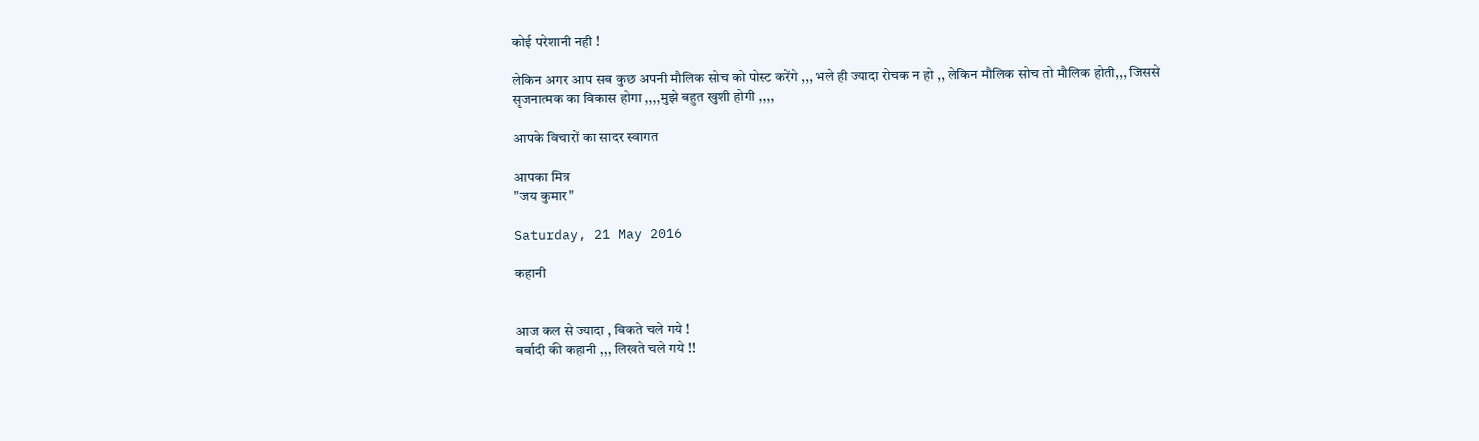कोई परेशानी नही !

लेकिन अगर आप सब कुछ अपनी मौलिक सोच को पोस्ट करेंगे ,,, भले ही ज्यादा रोचक न हो ,, लेकिन मौलिक सोच तो मौलिक होती,,, जिससे सृजनात्मक का विकास होगा ,,,,मुझे बहुत खुशी होगी ,,,,

आपके विचारों का सादर स्वागत

आपका मित्र
"जय कुमार"

Saturday, 21 May 2016

कहानी


आज कल से ज्यादा , बिकते चले गये !
बर्बादी की कहानी ,,, लिखते चले गये !!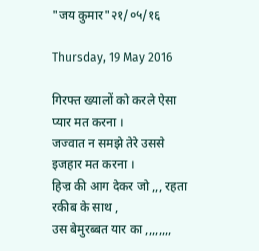"जय कुमार"२१/०५/१६

Thursday, 19 May 2016

गिरफ्त ख्यालों को करले ऐसा प्यार मत करना ।
जज्वात न समझे तेरे उससे इजहार मत करना ।
हिज्र की आग देकर जो ,,, रहता रकीब के साथ ,
उस बेमुरब्बत यार का ,,,,,,,,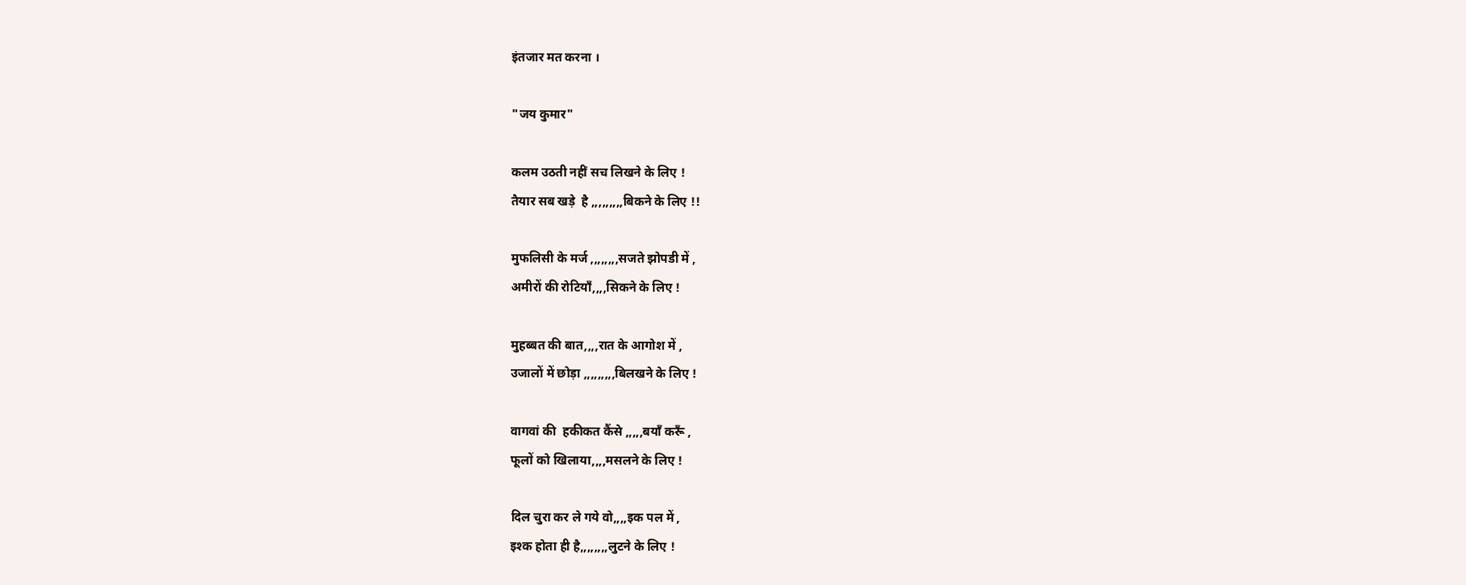इंतजार मत करना ।

"जय कुमार"

कलम उठती नहीं सच लिखने के लिए !
तैयार सब खड़े  है ,,,,,,,,,बिकने के लिए !!

मुफलिसी के मर्ज ,,,,,,,,सजते झोपडी में ,
अमीरों की रोटियाँ,,,,सिकने के लिए !

मुहब्बत की बात,,,,रात के आगोश में ,
उजालों में छोड़ा ,,,,,,,,,बिलखने के लिए !

वागवां की  हकीकत कैंसे ,,,,,बयाँ करूँ ,
फूलों को खिलाया,,,,मसलने के लिए !

दिल चुरा कर ले गये वो,,,,इक पल में ,
इश्क होता ही है,,,,,,,,लुटने के लिए !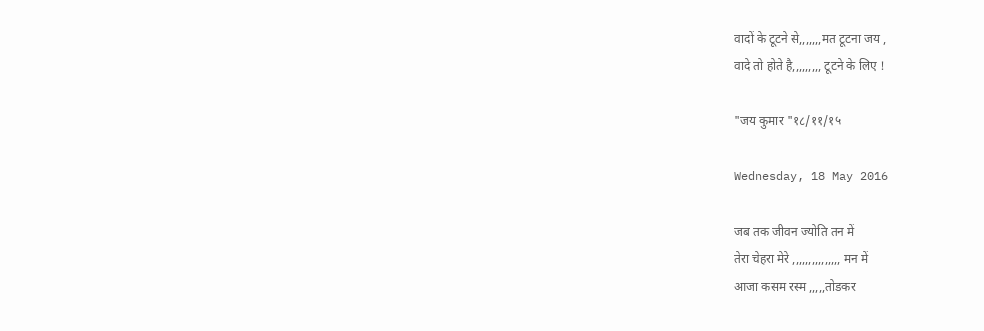वादों के टूटने से,,,,,,,मत टूटना जय ,
वादे तो होते है,,,,,,,,, टूटने के लिए !

"जय कुमार "१८/११/१५

Wednesday, 18 May 2016

जब तक जीवन ज्योति तन में
तेरा चेहरा मेरे ,,,,,,,,,,,,,,, मन में
आजा कसम रस्म ,,,,,तोडकर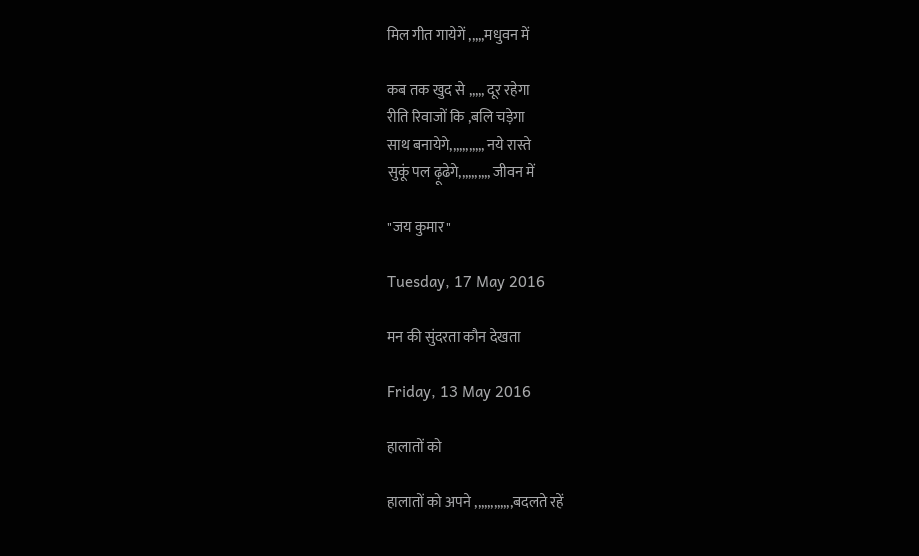मिल गीत गायेगें ,,,,,मधुवन में

कब तक खुद से ,,,,, दूर रहेगा
रीति रिवाजों कि ,बलि चड़ेगा
साथ बनायेगे,,,,,,,,,,, नये रास्ते
सुकूं पल ढ़ूढेगे,,,,,,,,,, जीवन में

"जय कुमार"

Tuesday, 17 May 2016

मन की सुंदरता कौन देखता

Friday, 13 May 2016

हालातों को

हालातों को अपने ,,,,,,,,,,,,बदलते रहें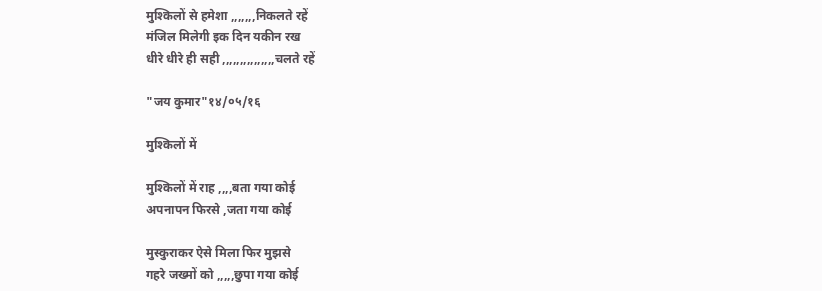मुश्किलों से हमेशा ,,,,,,,निकलते रहें
मंजिल मिलेगी इक दिन यकीन रख
धीरे धीरे ही सही ,,,,,,,,,,,,,,,चलते रहें

"जय कुमार"१४/०५/१६

मुश्किलों में

मुश्किलों में राह ,,,,बता गया कोई
अपनापन फिरसे ,जता गया कोई

मुस्कुराकर ऐसे मिला फिर मुझसे
गहरे जख्मों को ,,,,,छुपा गया कोई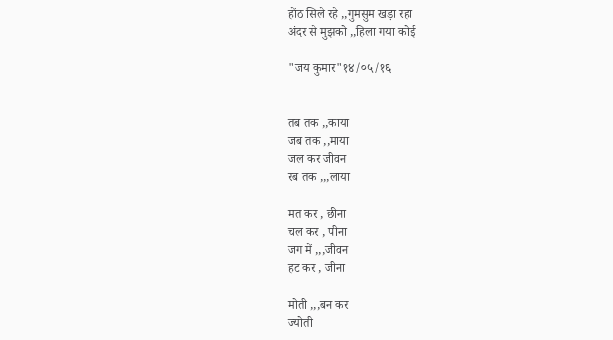होंठ सिले रहे ,,गुमसुम खड़ा रहा
अंदर से मुझको ,,हिला गया कोई

"जय कुमार"१४/०५/१६


तब तक ,,काया
जब तक ,,माया
जल कर जीवन
रब तक ,,,लाया

मत कर , छीना
चल कर , पीना
जग में ,,,जीवन
हट कर , जीना

मोती ,,,बन कर
ज्योती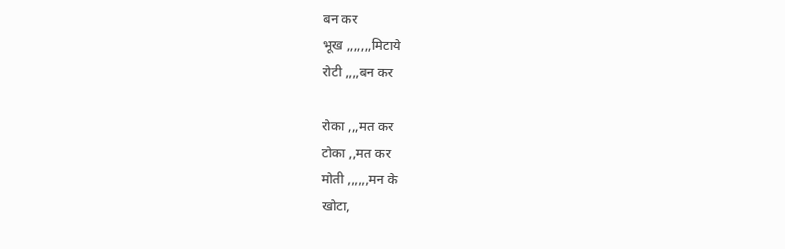बन कर
भूख ,,,,,,,मिटाये
रोटी ,,,,बन कर

रोका ,,,मत कर
टोका ,,मत कर
मोती ,,,,,,मन के
खोटा,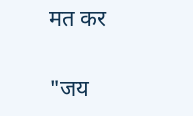मत कर

"जय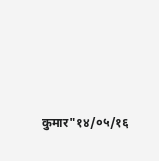कुमार"१४/०५/१६